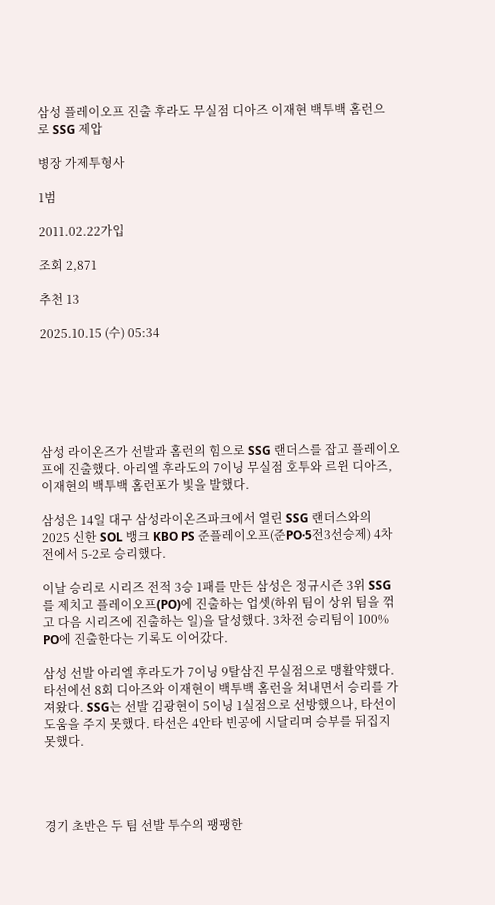삼성 플레이오프 진출 후라도 무실점 디아즈 이재현 백투백 홈런으로 SSG 제압

병장 가제투형사

1범

2011.02.22가입

조회 2,871

추천 13

2025.10.15 (수) 05:34






삼성 라이온즈가 선발과 홈런의 힘으로 SSG 랜더스를 잡고 플레이오프에 진출했다. 아리엘 후라도의 7이닝 무실점 호투와 르윈 디아즈, 이재현의 백투백 홈런포가 빛을 발했다.

삼성은 14일 대구 삼성라이온즈파크에서 열린 SSG 랜더스와의 2025 신한 SOL 뱅크 KBO PS 준플레이오프(준PO·5전3선승제) 4차전에서 5-2로 승리했다.

이날 승리로 시리즈 전적 3승 1패를 만든 삼성은 정규시즌 3위 SSG를 제치고 플레이오프(PO)에 진출하는 업셋(하위 팀이 상위 팀을 꺾고 다음 시리즈에 진출하는 일)을 달성했다. 3차전 승리팀이 100% PO에 진출한다는 기록도 이어갔다.

삼성 선발 아리엘 후라도가 7이닝 9탈삼진 무실점으로 맹활약했다. 타선에선 8회 디아즈와 이재현이 백투백 홈런을 쳐내면서 승리를 가져왔다. SSG는 선발 김광현이 5이닝 1실점으로 선방했으나, 타선이 도움을 주지 못했다. 타선은 4안타 빈공에 시달리며 승부를 뒤집지 못했다.




경기 초반은 두 팀 선발 투수의 팽팽한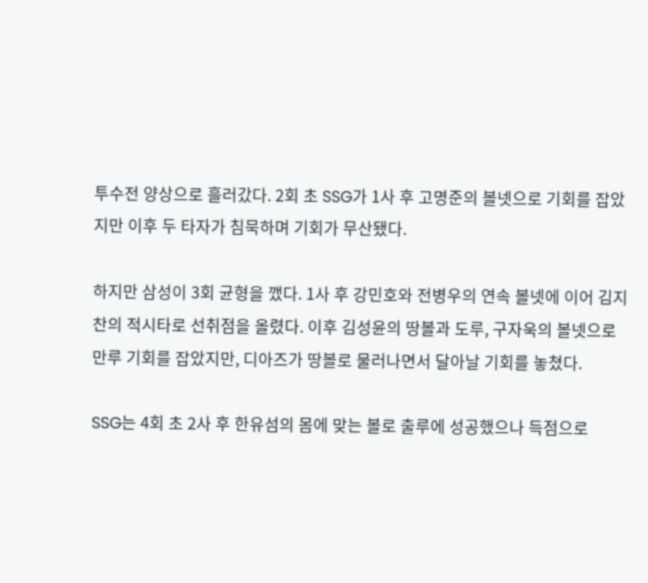투수전 양상으로 흘러갔다. 2회 초 SSG가 1사 후 고명준의 볼넷으로 기회를 잡았지만 이후 두 타자가 침묵하며 기회가 무산됐다.

하지만 삼성이 3회 균형을 깼다. 1사 후 강민호와 전병우의 연속 볼넷에 이어 김지찬의 적시타로 선취점을 올렸다. 이후 김성윤의 땅볼과 도루, 구자욱의 볼넷으로 만루 기회를 잡았지만, 디아즈가 땅볼로 물러나면서 달아날 기회를 놓쳤다.

SSG는 4회 초 2사 후 한유섬의 몸에 맞는 볼로 출루에 성공했으나 득점으로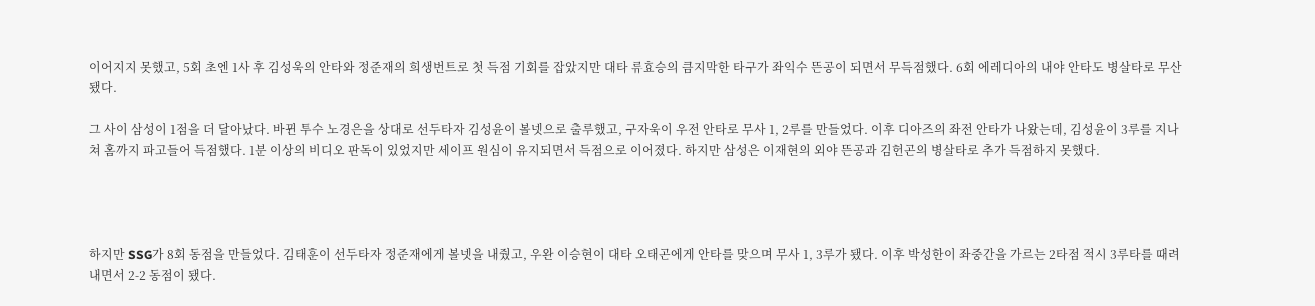이어지지 못했고, 5회 초엔 1사 후 김성욱의 안타와 정준재의 희생번트로 첫 득점 기회를 잡았지만 대타 류효승의 큼지막한 타구가 좌익수 뜬공이 되면서 무득점했다. 6회 에레디아의 내야 안타도 병살타로 무산됐다.

그 사이 삼성이 1점을 더 달아났다. 바뀐 투수 노경은을 상대로 선두타자 김성윤이 볼넷으로 출루했고, 구자욱이 우전 안타로 무사 1, 2루를 만들었다. 이후 디아즈의 좌전 안타가 나왔는데, 김성윤이 3루를 지나쳐 홈까지 파고들어 득점했다. 1분 이상의 비디오 판독이 있었지만 세이프 원심이 유지되면서 득점으로 이어졌다. 하지만 삼성은 이재현의 외야 뜬공과 김헌곤의 병살타로 추가 득점하지 못했다.




하지만 SSG가 8회 동점을 만들었다. 김태훈이 선두타자 정준재에게 볼넷을 내줬고, 우완 이승현이 대타 오태곤에게 안타를 맞으며 무사 1, 3루가 됐다. 이후 박성한이 좌중간을 가르는 2타점 적시 3루타를 때려내면서 2-2 동점이 됐다.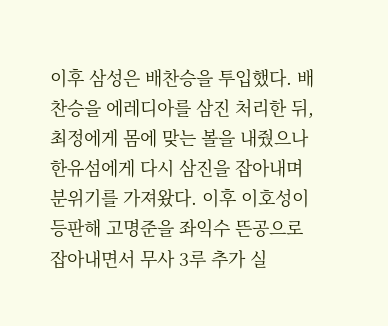이후 삼성은 배찬승을 투입했다. 배찬승을 에레디아를 삼진 처리한 뒤, 최정에게 몸에 맞는 볼을 내줬으나 한유섬에게 다시 삼진을 잡아내며 분위기를 가져왔다. 이후 이호성이 등판해 고명준을 좌익수 뜬공으로 잡아내면서 무사 3루 추가 실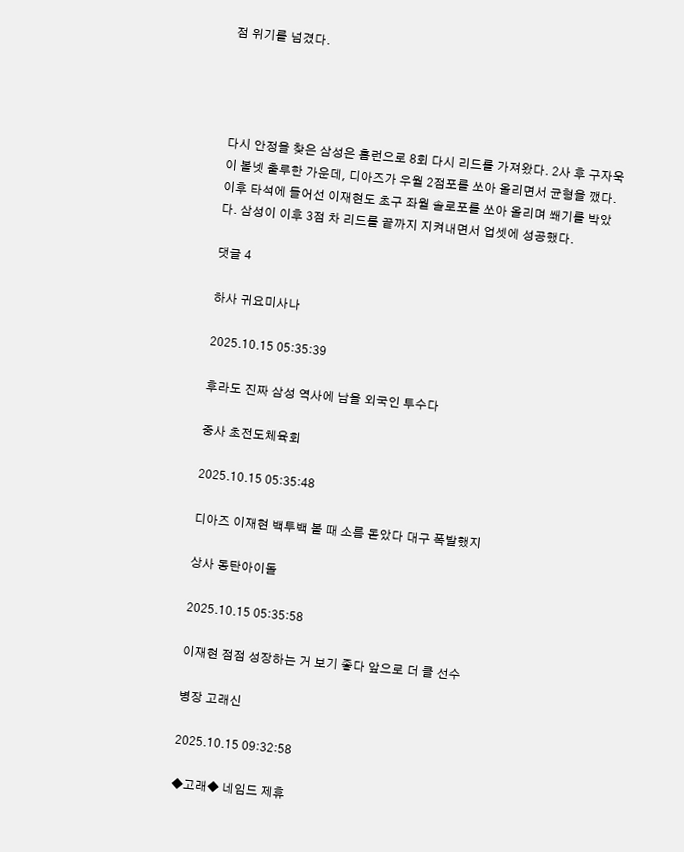점 위기를 넘겼다.




다시 안정을 찾은 삼성은 홈런으로 8회 다시 리드를 가져왔다. 2사 후 구자욱이 볼넷 출루한 가운데, 디아즈가 우월 2점포를 쏘아 올리면서 균형을 깼다. 이후 타석에 들어선 이재현도 초구 좌월 솔로포를 쏘아 올리며 쐐기를 박았다. 삼성이 이후 3점 차 리드를 끝까지 지켜내면서 업셋에 성공했다.

댓글 4

하사 귀요미사나

2025.10.15 05:35:39

후라도 진짜 삼성 역사에 남을 외국인 투수다

중사 초전도체육회

2025.10.15 05:35:48

디아즈 이재현 백투백 볼 때 소름 돋았다 대구 폭발했지

상사 동탄아이돌

2025.10.15 05:35:58

이재현 점점 성장하는 거 보기 좋다 앞으로 더 클 선수

병장 고래신

2025.10.15 09:32:58

◆고래◆ 네임드 제휴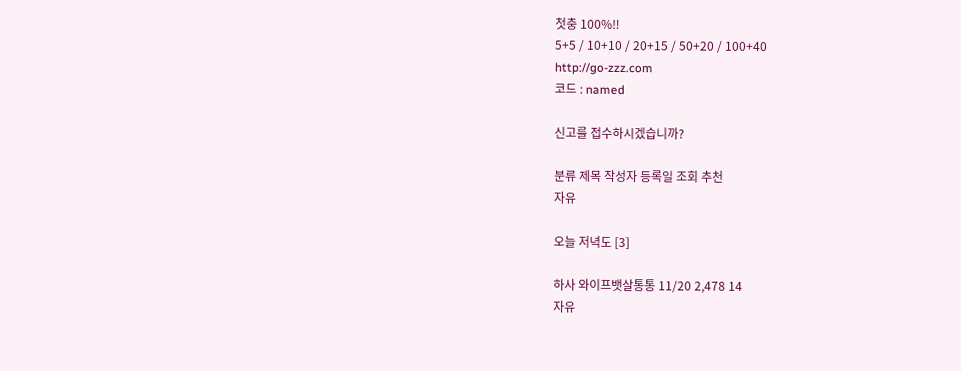첫충 100%‼
5+5 / 10+10 / 20+15 / 50+20 / 100+40
http://go-zzz.com
코드 : named

신고를 접수하시겠습니까?

분류 제목 작성자 등록일 조회 추천
자유

오늘 저녁도 [3]

하사 와이프뱃살통통 11/20 2,478 14
자유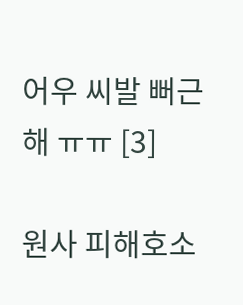어우 씨발 뻐근해 ㅠㅠ [3]

원사 피해호소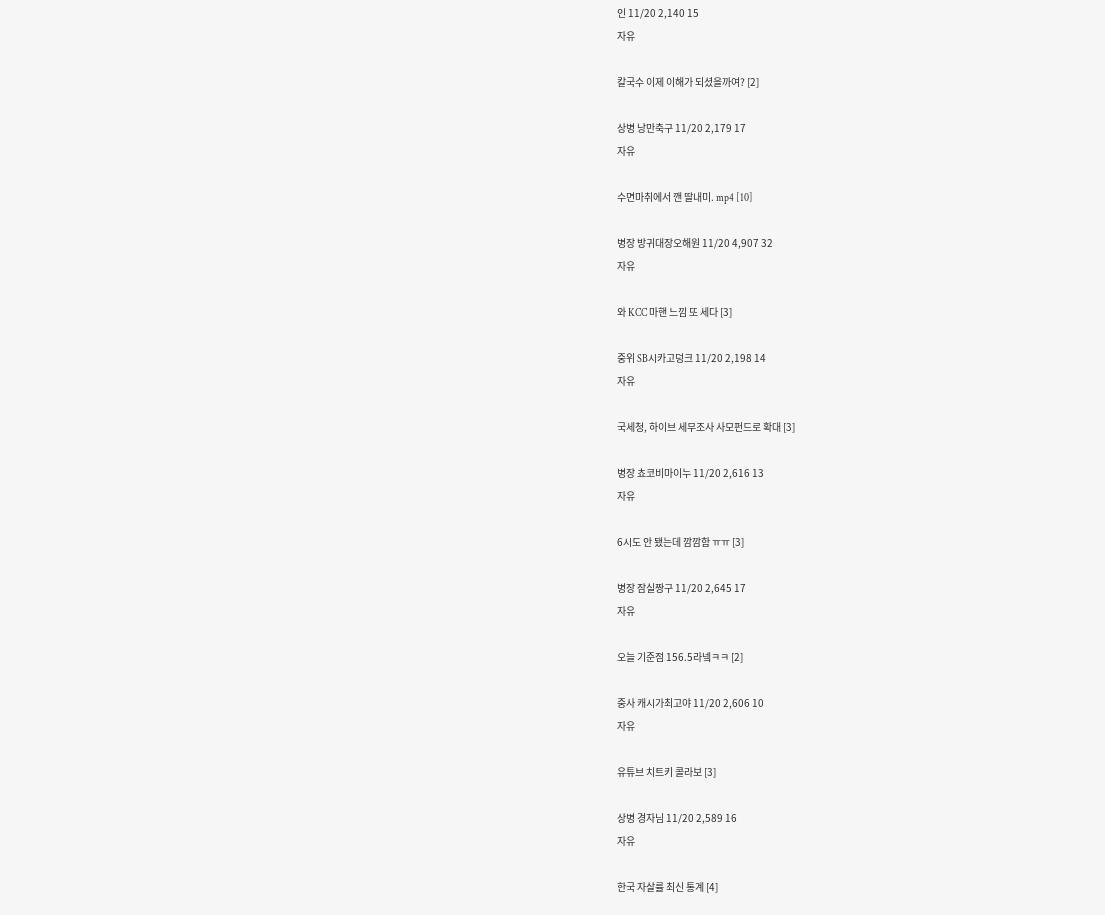인 11/20 2,140 15
자유

칼국수 이제 이해가 되셨을까여? [2]

상병 낭만축구 11/20 2,179 17
자유

수면마취에서 깬 딸내미. mp4 [10]

병장 방귀대장오해원 11/20 4,907 32
자유

와 KCC 마핸 느낌 또 세다 [3]

중위 SB시카고덩크 11/20 2,198 14
자유

국세청, 하이브 세무조사 사모펀드로 확대 [3]

병장 쵸코비마이누 11/20 2,616 13
자유

6시도 안 됐는데 깜깜함 ㅠㅠ [3]

병장 잠실짱구 11/20 2,645 17
자유

오늘 기준점 156.5라넼ㅋㅋ [2]

중사 캐시가최고야 11/20 2,606 10
자유

유튜브 치트키 콜라보 [3]

상병 경자님 11/20 2,589 16
자유

한국 자살률 최신 통계 [4]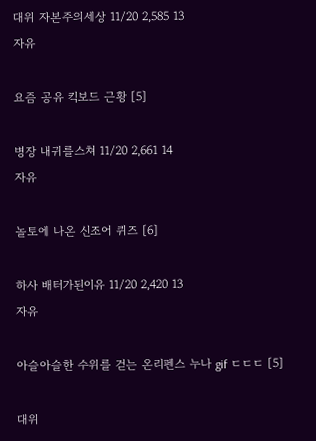대위 자본주의세상 11/20 2,585 13
자유

요즘 공유 킥보드 근황 [5]

병장 내귀를스쳐 11/20 2,661 14
자유

놀토에 나온 신조어 퀴즈 [6]

하사 배터가된이유 11/20 2,420 13
자유

아슬아슬한 수위를 걷는 온리펜스 누나 gif ㄷㄷㄷ [5]

대위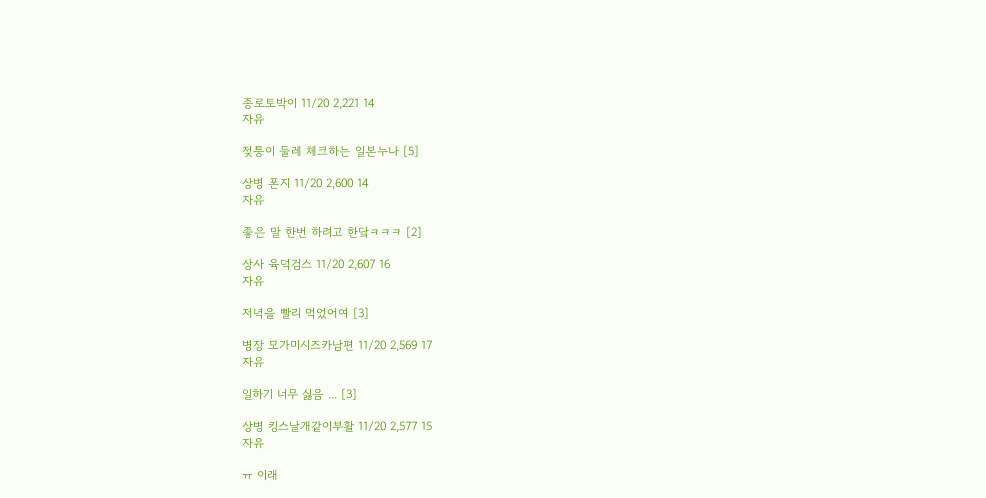종로토박이 11/20 2,221 14
자유

젖퉁이 둘레 체크하는 일본누나 [5]

상병 폰지 11/20 2,600 14
자유

좋은 말 한번 하려고 한닼ㅋㅋㅋ [2]

상사 육덕검스 11/20 2,607 16
자유

저녁을 빨리 먹었어여 [3]

병장 모가미시즈카남편 11/20 2,569 17
자유

일하기 너무 싫음 ... [3]

상병 킹스날개같이부활 11/20 2,577 15
자유

ㅠ 이래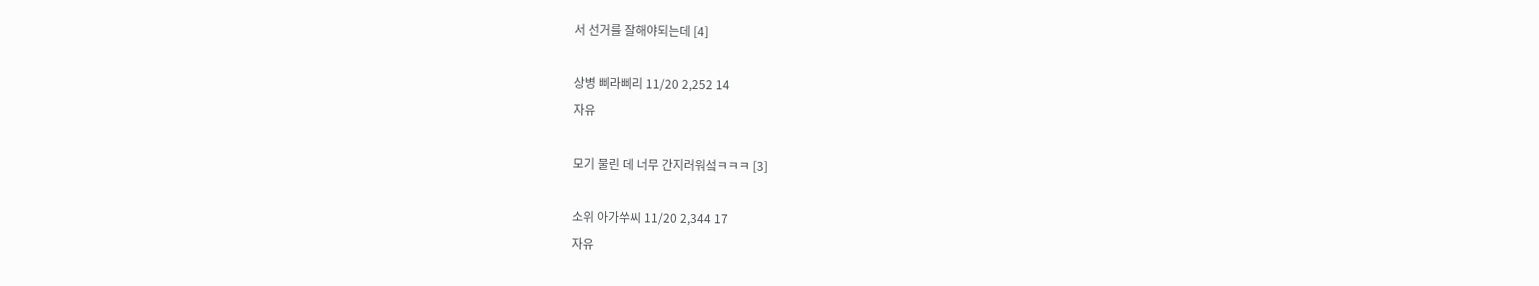서 선거를 잘해야되는데 [4]

상병 삐라삐리 11/20 2,252 14
자유

모기 물린 데 너무 간지러워섴ㅋㅋㅋ [3]

소위 아가쑤씨 11/20 2,344 17
자유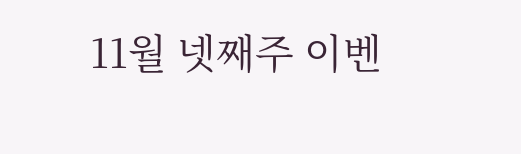11월 넷째주 이벤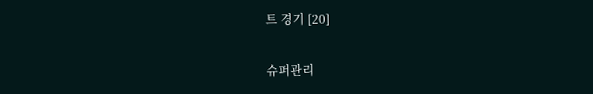트 경기 [20]

슈퍼관리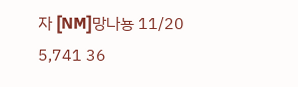자 [NM]망나뇽 11/20 5,741 36